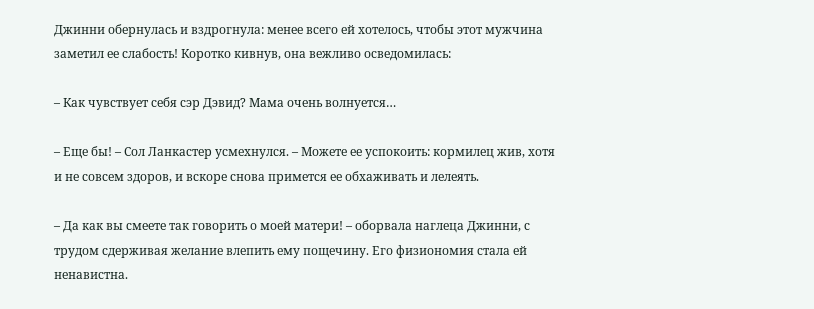Джинни обернулась и вздрогнула: менее всего ей хотелось, чтобы этот мужчина заметил ее слабость! Коротко кивнув, она вежливо осведомилась:

– Как чувствует себя сэр Дэвид? Мама очень волнуется…

– Еще бы! – Сол Ланкастер усмехнулся. – Можете ее успокоить: кормилец жив, хотя и не совсем здоров, и вскоре снова примется ее обхаживать и лелеять.

– Да как вы смеете так говорить о моей матери! – оборвала наглеца Джинни, с трудом сдерживая желание влепить ему пощечину. Его физиономия стала ей ненавистна.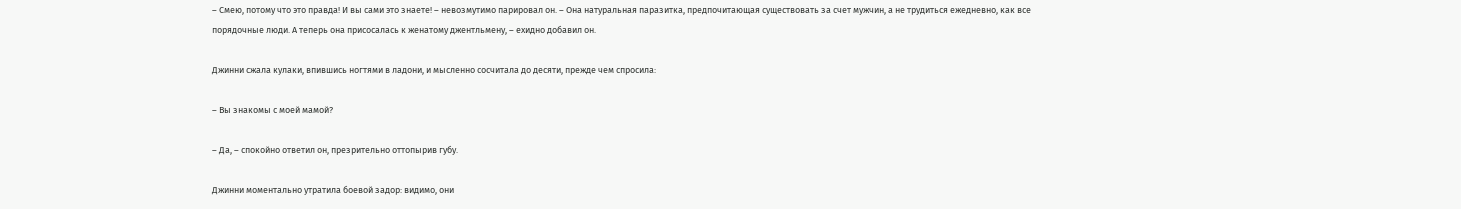– Смею, потому что это правда! И вы сами это знаете! – невозмутимо парировал он. – Она натуральная паразитка, предпочитающая существовать за счет мужчин, а не трудиться ежедневно, как все порядочные люди. А теперь она присосалась к женатому джентльмену, – ехидно добавил он.

Джинни сжала кулаки, впившись ногтями в ладони, и мысленно сосчитала до десяти, прежде чем спросила:

– Вы знакомы с моей мамой?

– Да, – спокойно ответил он, презрительно оттопырив губу.

Джинни моментально утратила боевой задор: видимо, они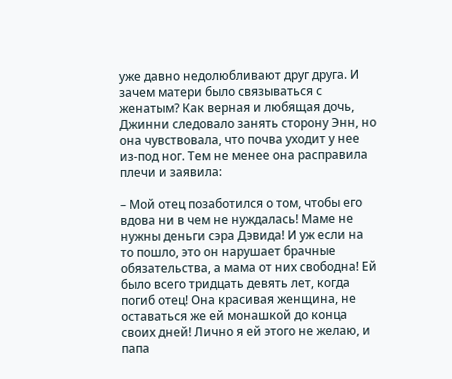уже давно недолюбливают друг друга. И зачем матери было связываться с женатым? Как верная и любящая дочь, Джинни следовало занять сторону Энн, но она чувствовала, что почва уходит у нее из-под ног. Тем не менее она расправила плечи и заявила:

– Мой отец позаботился о том, чтобы его вдова ни в чем не нуждалась! Маме не нужны деньги сэра Дэвида! И уж если на то пошло, это он нарушает брачные обязательства, а мама от них свободна! Ей было всего тридцать девять лет, когда погиб отец! Она красивая женщина, не оставаться же ей монашкой до конца своих дней! Лично я ей этого не желаю, и папа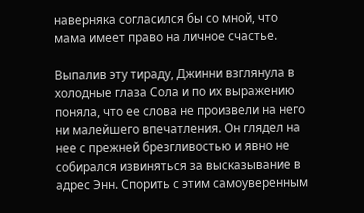наверняка согласился бы со мной, что мама имеет право на личное счастье.

Выпалив эту тираду, Джинни взглянула в холодные глаза Сола и по их выражению поняла, что ее слова не произвели на него ни малейшего впечатления. Он глядел на нее с прежней брезгливостью и явно не собирался извиняться за высказывание в адрес Энн. Спорить с этим самоуверенным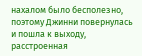нахалом было бесполезно, поэтому Джинни повернулась и пошла к выходу, расстроенная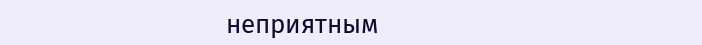неприятным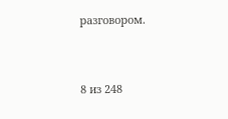разговором.



8 из 248